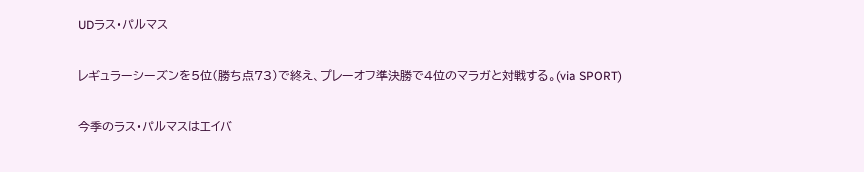UDラス・パルマス

レギュラーシーズンを5位(勝ち点73)で終え、プレーオフ準決勝で4位のマラガと対戦する。(via SPORT)

今季のラス・パルマスはエイバ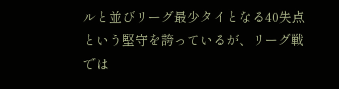ルと並びリーグ最少タイとなる40失点という堅守を誇っているが、リーグ戦では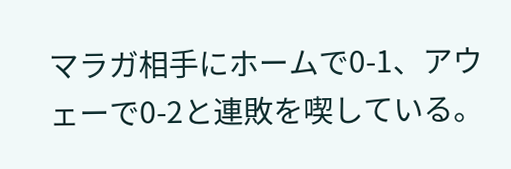マラガ相手にホームで0-1、アウェーで0-2と連敗を喫している。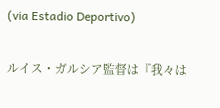(via Estadio Deportivo)

ルイス・ガルシア監督は『我々は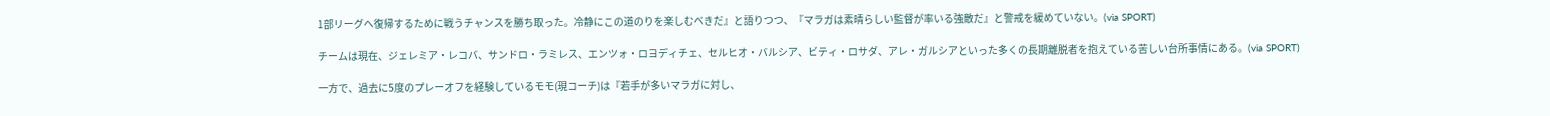1部リーグへ復帰するために戦うチャンスを勝ち取った。冷静にこの道のりを楽しむべきだ』と語りつつ、『マラガは素晴らしい監督が率いる強敵だ』と警戒を緩めていない。(via SPORT)

チームは現在、ジェレミア・レコバ、サンドロ・ラミレス、エンツォ・ロヨディチェ、セルヒオ・バルシア、ビティ・ロサダ、アレ・ガルシアといった多くの長期離脱者を抱えている苦しい台所事情にある。(via SPORT)

一方で、過去に5度のプレーオフを経験しているモモ(現コーチ)は『若手が多いマラガに対し、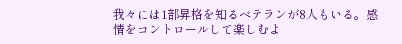我々には1部昇格を知るベテランが8人もいる。感情をコントロールして楽しむよ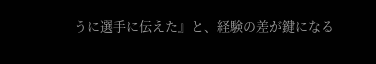うに選手に伝えた』と、経験の差が鍵になる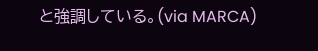と強調している。(via MARCA)